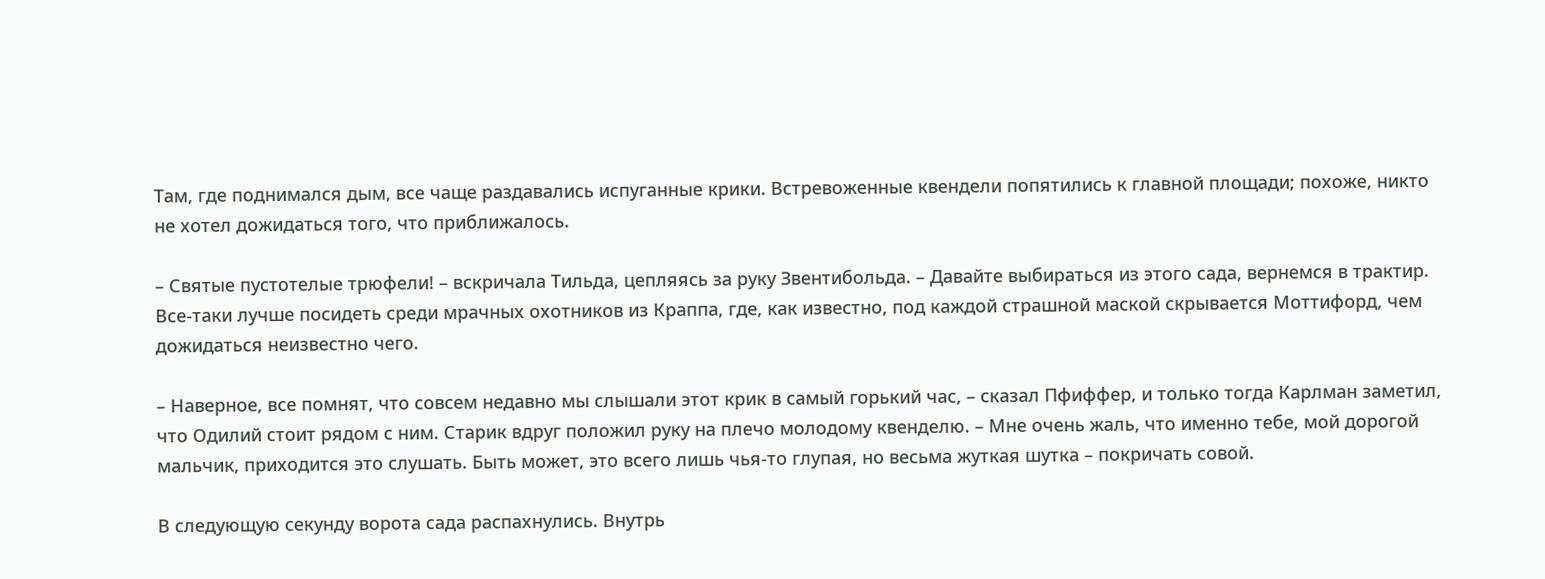Там, где поднимался дым, все чаще раздавались испуганные крики. Встревоженные квендели попятились к главной площади; похоже, никто не хотел дожидаться того, что приближалось.

– Святые пустотелые трюфели! – вскричала Тильда, цепляясь за руку Звентибольда. – Давайте выбираться из этого сада, вернемся в трактир. Все-таки лучше посидеть среди мрачных охотников из Краппа, где, как известно, под каждой страшной маской скрывается Моттифорд, чем дожидаться неизвестно чего.

– Наверное, все помнят, что совсем недавно мы слышали этот крик в самый горький час, – сказал Пфиффер, и только тогда Карлман заметил, что Одилий стоит рядом с ним. Старик вдруг положил руку на плечо молодому квенделю. – Мне очень жаль, что именно тебе, мой дорогой мальчик, приходится это слушать. Быть может, это всего лишь чья-то глупая, но весьма жуткая шутка – покричать совой.

В следующую секунду ворота сада распахнулись. Внутрь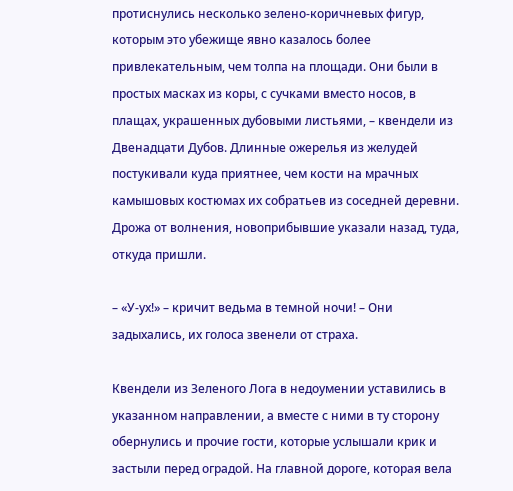протиснулись несколько зелено-коричневых фигур, которым это убежище явно казалось более привлекательным, чем толпа на площади. Они были в простых масках из коры, с сучками вместо носов, в плащах, украшенных дубовыми листьями, – квендели из Двенадцати Дубов. Длинные ожерелья из желудей постукивали куда приятнее, чем кости на мрачных камышовых костюмах их собратьев из соседней деревни. Дрожа от волнения, новоприбывшие указали назад, туда, откуда пришли.

– «У-ух!» – кричит ведьма в темной ночи! – Они задыхались, их голоса звенели от страха.

Квендели из Зеленого Лога в недоумении уставились в указанном направлении, а вместе с ними в ту сторону обернулись и прочие гости, которые услышали крик и застыли перед оградой. На главной дороге, которая вела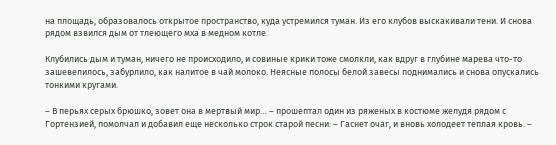на площадь, образовалось открытое пространство, куда устремился туман. Из его клубов выскакивали тени. И снова рядом взвился дым от тлеющего мха в медном котле.

Клубились дым и туман, ничего не происходило, и совиные крики тоже смолкли, как вдруг в глубине марева что-то зашевелилось, забурлило, как налитое в чай молоко. Неясные полосы белой завесы поднимались и снова опускались тонкими кругами.

– В перьях серых брюшко, зовет она в мертвый мир… – прошептал один из ряженых в костюме желудя рядом с Гортензией, помолчал и добавил еще несколько строк старой песни: – Гаснет очаг, и вновь холодеет теплая кровь. –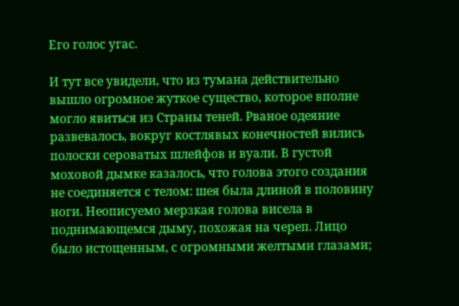Его голос угас.

И тут все увидели, что из тумана действительно вышло огромное жуткое существо, которое вполне могло явиться из Страны теней. Рваное одеяние развевалось, вокруг костлявых конечностей вились полоски сероватых шлейфов и вуали. В густой моховой дымке казалось, что голова этого создания не соединяется с телом: шея была длиной в половину ноги. Неописуемо мерзкая голова висела в поднимающемся дыму, похожая на череп. Лицо было истощенным, с огромными желтыми глазами;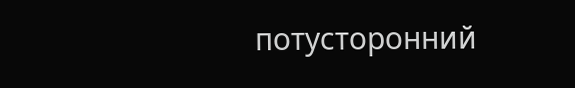потусторонний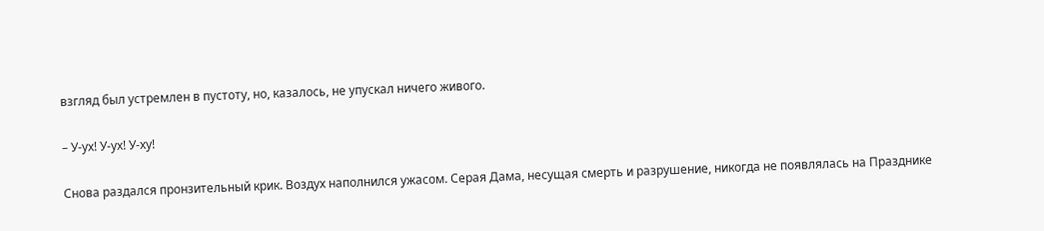взгляд был устремлен в пустоту, но, казалось, не упускал ничего живого.

– У-ух! У-ух! У-ху!

Снова раздался пронзительный крик. Воздух наполнился ужасом. Серая Дама, несущая смерть и разрушение, никогда не появлялась на Празднике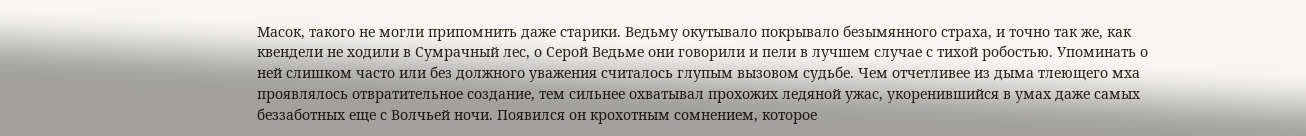Масок, такого не могли припомнить даже старики. Ведьму окутывало покрывало безымянного страха, и точно так же, как квендели не ходили в Сумрачный лес, о Серой Ведьме они говорили и пели в лучшем случае с тихой робостью. Упоминать о ней слишком часто или без должного уважения считалось глупым вызовом судьбе. Чем отчетливее из дыма тлеющего мха проявлялось отвратительное создание, тем сильнее охватывал прохожих ледяной ужас, укоренившийся в умах даже самых беззаботных еще с Волчьей ночи. Появился он крохотным сомнением, которое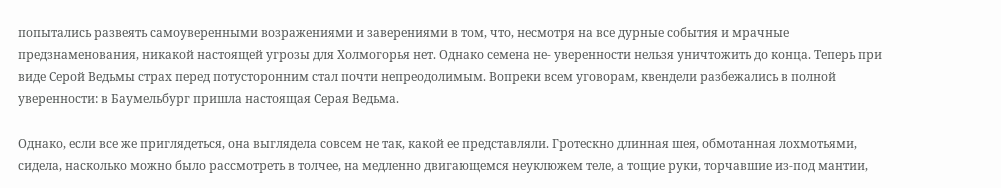попытались развеять самоуверенными возражениями и заверениями в том, что, несмотря на все дурные события и мрачные предзнаменования, никакой настоящей угрозы для Холмогорья нет. Однако семена не- уверенности нельзя уничтожить до конца. Теперь при виде Серой Ведьмы страх перед потусторонним стал почти непреодолимым. Вопреки всем уговорам, квендели разбежались в полной уверенности: в Баумельбург пришла настоящая Серая Ведьма.

Однако, если все же приглядеться, она выглядела совсем не так, какой ее представляли. Гротескно длинная шея, обмотанная лохмотьями, сидела, насколько можно было рассмотреть в толчее, на медленно двигающемся неуклюжем теле, а тощие руки, торчавшие из-под мантии,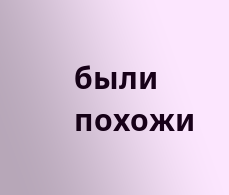были похожи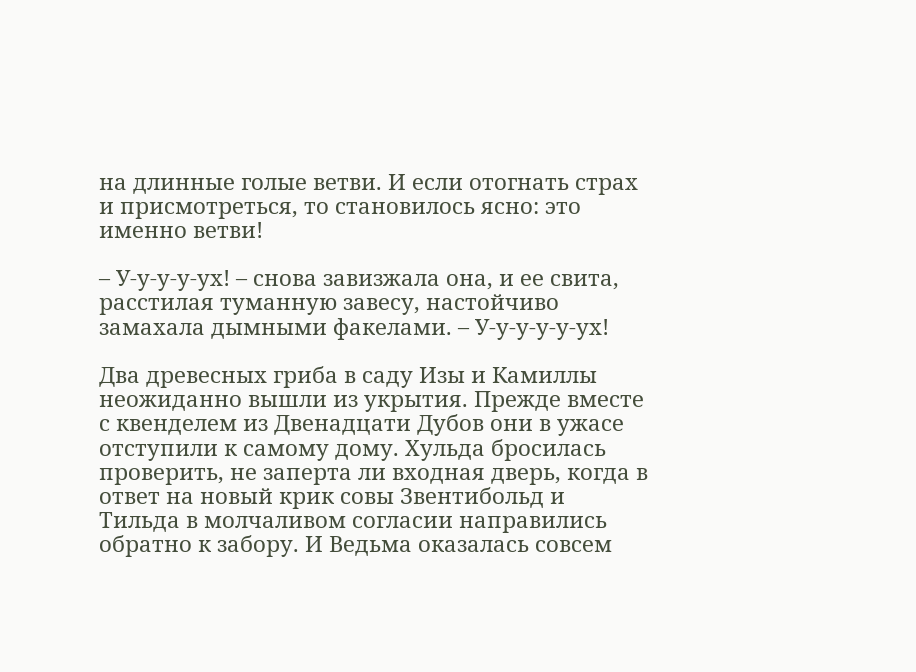на длинные голые ветви. И если отогнать страх и присмотреться, то становилось ясно: это именно ветви!

– У-у-у-у-ух! – снова завизжала она, и ее свита, расстилая туманную завесу, настойчиво замахала дымными факелами. – У-у-у-у-у-ух!

Два древесных гриба в саду Изы и Камиллы неожиданно вышли из укрытия. Прежде вместе с квенделем из Двенадцати Дубов они в ужасе отступили к самому дому. Хульда бросилась проверить, не заперта ли входная дверь, когда в ответ на новый крик совы Звентибольд и Тильда в молчаливом согласии направились обратно к забору. И Ведьма оказалась совсем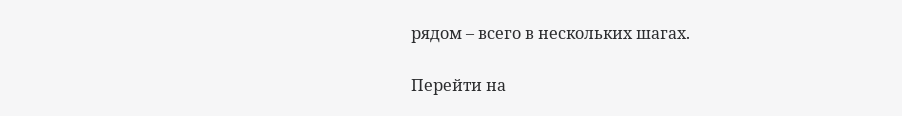рядом – всего в нескольких шагах.

Перейти на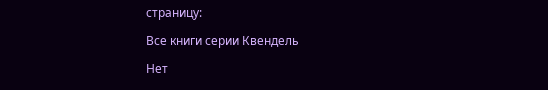страницу:

Все книги серии Квендель

Нет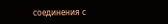соединения с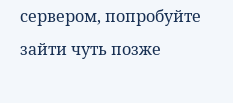сервером, попробуйте зайти чуть позже